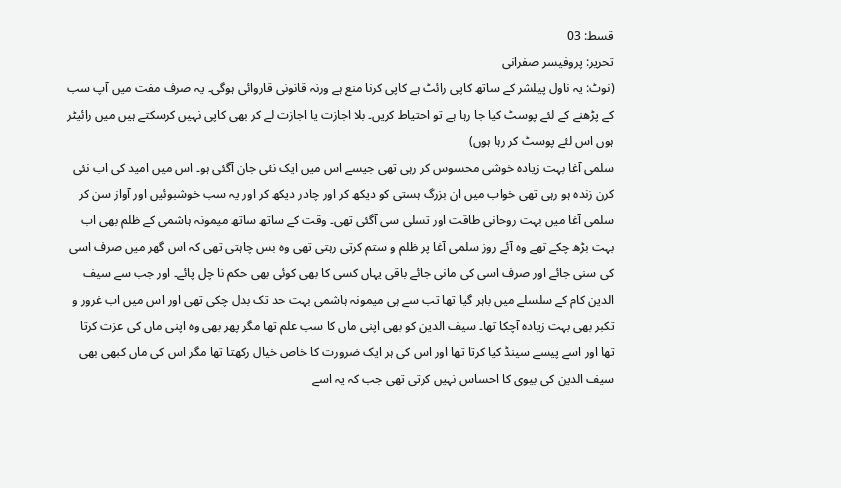قسط: 03
تحریر: پروفیسر صفرانی
(نوٹ: یہ ناول پیلشر کے ساتھ کاپی رائٹ ہے کاپی کرنا منع ہے ورنہ قانونی قاروائی ہوگی۔ یہ صرف مفت میں آپ سب کے پڑھنے کے لئے پوسٹ کیا جا رہا ہے تو احتیاط کریں۔ بلا اجازت یا اجازت لے کر بھی کاپی نہیں کرسکتے ہیں میں رائیٹر ہوں اس لئے پوسٹ کر رہا ہوں)
سلمی آغا بہت زیادہ خوشی محسوس کر رہی تھی جیسے اس میں ایک نئی جان آگئی ہو۔ اس میں امید کی اب نئی کرن زندہ ہو رہی تھی خواب میں ان بزرگ ہستی کو دیکھ کر اور چادر دیکھ کر اور یہ سب خوشبوئیں اور آواز سن کر سلمی آغا میں بہت روحانی طاقت اور تسلی سی آگئی تھی۔ وقت کے ساتھ ساتھ میمونہ ہاشمی کے ظلم بھی اب بہت بڑھ چکے تھے وہ آئے روز سلمی آغا پر ظلم و ستم کرتی رہتی تھی وہ بس چاہتی تھی کہ اس گھر میں صرف اسی کی سنی جائے اور صرف اسی کی مانی جائے باقی یہاں کسی کا بھی کوئی بھی حکم نا چل پائے۔ اور جب سے سیف الدین کام کے سلسلے میں باہر گیا تھا تب سے ہی میمونہ ہاشمی بہت حد تک بدل چکی تھی اور اس میں اب غرور و تکبر بھی بہت زیادہ آچکا تھا۔ سیف الدین کو بھی اپنی ماں کا سب علم تھا مگر پھر بھی وہ اپنی ماں کی عزت کرتا تھا اور اسے پیسے سینڈ کیا کرتا تھا اور اس کی ہر ایک ضرورت کا خاص خیال رکھتا تھا مگر اس کی ماں کبھی بھی سیف الدین کی بیوی کا احساس نہیں کرتی تھی جب کہ یہ اسے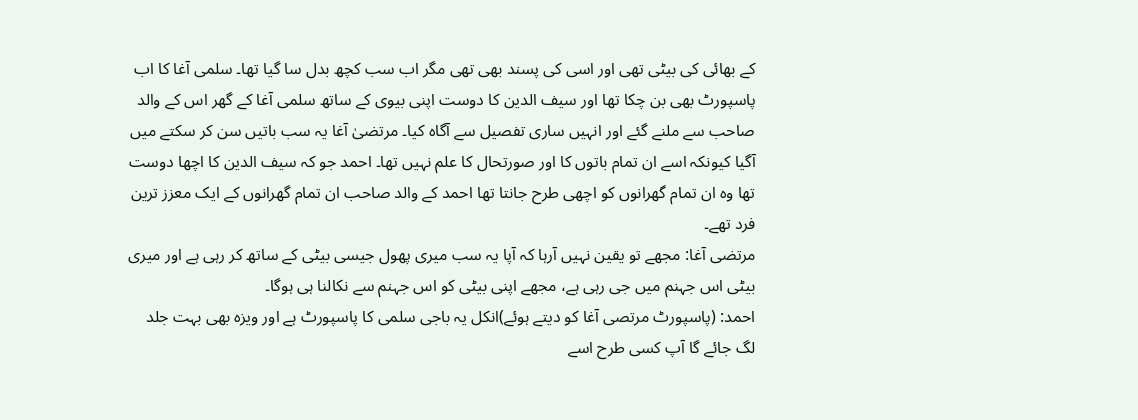کے بھائی کی بیٹی تھی اور اسی کی پسند بھی تھی مگر اب سب کچھ بدل سا گیا تھا۔ سلمی آغا کا اب پاسپورٹ بھی بن چکا تھا اور سیف الدین کا دوست اپنی بیوی کے ساتھ سلمی آغا کے گھر اس کے والد صاحب سے ملنے گئے اور انہیں ساری تفصیل سے آگاہ کیا۔ مرتضیٰ آغا یہ سب باتیں سن کر سکتے میں آگیا کیونکہ اسے ان تمام باتوں کا اور صورتحال کا علم نہیں تھا۔ احمد جو کہ سیف الدین کا اچھا دوست تھا وہ ان تمام گھرانوں کو اچھی طرح جانتا تھا احمد کے والد صاحب ان تمام گھرانوں کے ایک معزز ترین فرد تھے۔
مرتضی آغا: مجھے تو یقین نہیں آرہا کہ آپا یہ سب میری پھول جیسی بیٹی کے ساتھ کر رہی ہے اور میری بیٹی اس جہنم میں جی رہی ہے، مجھے اپنی بیٹی کو اس جہنم سے نکالنا ہی ہوگا۔
احمد: (پاسپورٹ مرتصی آغا کو دیتے ہوئے)انکل یہ باجی سلمی کا پاسپورٹ ہے اور ویزہ بھی بہت جلد لگ جائے گا آپ کسی طرح اسے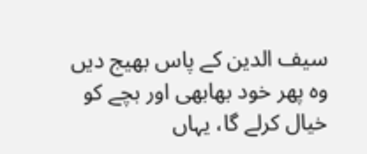سیف الدین کے پاس بھیج دیں وہ پھر خود بھابھی اور بچے کو خیال کرلے گا، یہاں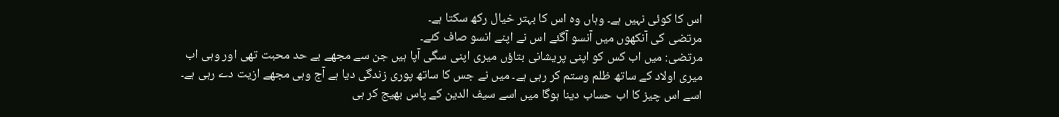اس کا کوئی نہیں ہے۔ وہاں وہ اس کا بہتر خیال رکھ سکتا ہے۔
مرتضی کی آنکھوں میں آنسو آگئے اس نے اپنے انسو صاف کئے۔
مرتضی: میں اب کس کو اپنی پریشانی بتاؤں میری اپنی سگی آپا ہیں جن سے مجھے بے حد محبت تھی اور وہی اب میری اولاد کے ساتھ ظلم وستم کر رہی ہے۔ میں نے جس کا ساتھ پوری زندگی دیا ہے آج وہی مجھے ازیت دے رہی ہے۔ اسے اس چیز کا اب حساب دینا ہوگا میں اسے سیف الدین کے پاس بھیج کر ہی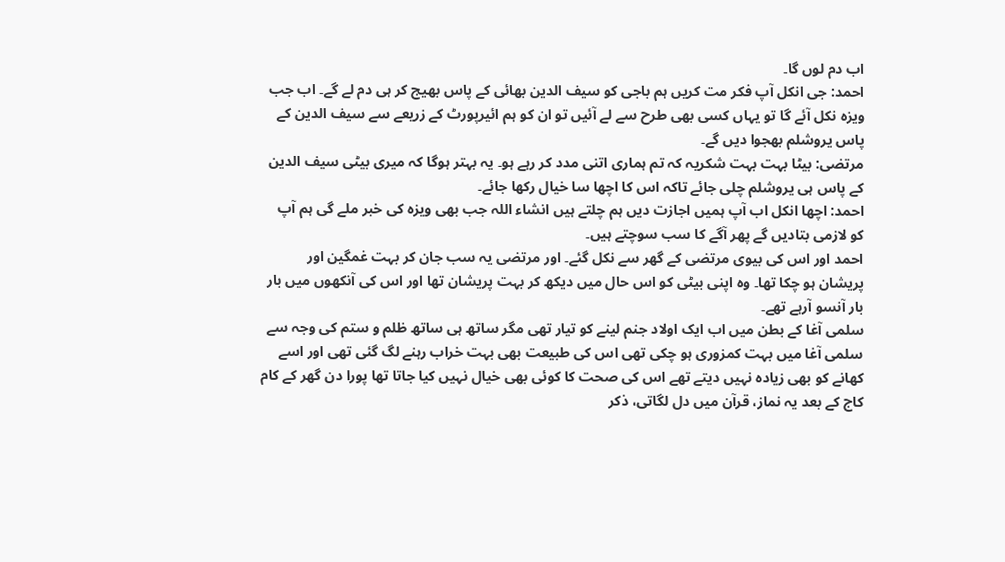اب دم لوں گا۔
احمد: جی انکل آپ فکر مت کریں ہم باجی کو سیف الدین بھائی کے پاس بھیج کر ہی دم لے گے۔ اب جب ویزہ نکل آئے گا تو یہاں کسی بھی طرح سے لے آئیں تو ان کو ہم ائیرپورٹ کے زریعے سے سیف الدین کے پاس یروشلم بھجوا دیں گے۔
مرتضی: بیٹا بہت بہت شکریہ کہ تم ہماری اتنی مدد کر رہے ہو۔ یہ بہتر ہوگا کہ میری بیٹی سیف الدین کے پاس ہی یروشلم چلی جائے تاکہ اس کا اچھا سا خیال رکھا جائے۔
احمد: اچھا انکل اب آپ ہمیں اجازت دیں ہم چلتے ہیں انشاء اللہ جب بھی ویزہ کی خبر ملے گی ہم آپ کو لازمی بتادیں گے پھر آگے کا سب سوچتے ہیں۔
احمد اور اس کی بیوی مرتضی کے گھر سے نکل گئے۔ اور مرتضی یہ سب جان کر بہت غمگین اور پریشان ہو چکا تھا۔ وہ اپنی بیٹی کو اس حال میں دیکھ کر بہت پریشان تھا اور اس کی آنکھوں میں بار بار آنسو آرہے تھے۔
سلمی آغا کے بطن میں اب ایک اولاد جنم لینے کو تیار تھی مگر ساتھ ہی ساتھ ظلم و ستم کی وجہ سے سلمی آغا میں بہت کمزوری ہو چکی تھی اس کی طبیعت بھی بہت خراب رہنے لگ گئی تھی اور اسے کھانے کو بھی زیادہ نہیں دیتے تھے اس کی صحت کا کوئی بھی خیال نہیں کیا جاتا تھا پورا دن گھر کے کام کاج کے بعد یہ نماز، قرآن میں دل لگاتی، ذکر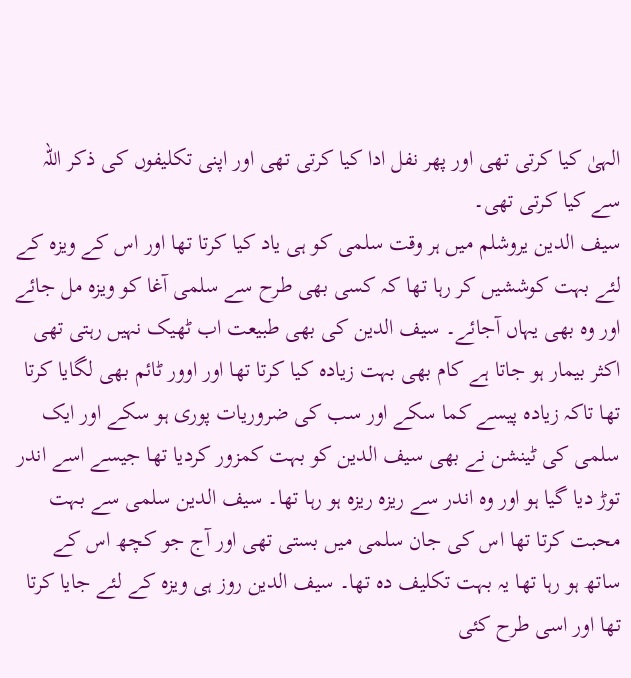الہیٰ کیا کرتی تھی اور پھر نفل ادا کیا کرتی تھی اور اپنی تکلیفوں کی ذکر اللہ سے کیا کرتی تھی۔
سیف الدین یروشلم میں ہر وقت سلمی کو ہی یاد کیا کرتا تھا اور اس کے ویزہ کے لئے بہت کوششیں کر رہا تھا کہ کسی بھی طرح سے سلمی آغا کو ویزہ مل جائے اور وہ بھی یہاں آجائے۔ سیف الدین کی بھی طبیعت اب ٹھیک نہیں رہتی تھی اکثر بیمار ہو جاتا ہے کام بھی بہت زیادہ کیا کرتا تھا اور اوور ٹائم بھی لگایا کرتا تھا تاکہ زیادہ پیسے کما سکے اور سب کی ضروریات پوری ہو سکے اور ایک سلمی کی ٹینشن نے بھی سیف الدین کو بہت کمزور کردیا تھا جیسے اسے اندر توڑ دیا گیا ہو اور وہ اندر سے ریزہ ریزہ ہو رہا تھا۔ سیف الدین سلمی سے بہت محبت کرتا تھا اس کی جان سلمی میں بستی تھی اور آج جو کچھ اس کے ساتھ ہو رہا تھا یہ بہت تکلیف دہ تھا۔ سیف الدین روز ہی ویزہ کے لئے جایا کرتا تھا اور اسی طرح کئی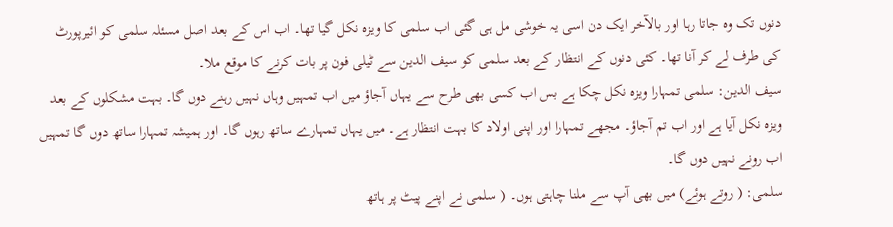دنوں تک وہ جاتا رہا اور بالآخر ایک دن اسی یہ خوشی مل ہی گئی اب سلمی کا ویزہ نکل گیا تھا۔ اب اس کے بعد اصل مسئلہ سلمی کو ائیرپورٹ کی طرف لے کر آنا تھا۔ کئی دنوں کے انتظار کے بعد سلمی کو سیف الدین سے ٹیلی فون پر بات کرنے کا موقع ملا۔
سیف الدین: سلمی تمہارا ویزہ نکل چکا ہے بس اب کسی بھی طرح سے یہاں آجاؤ میں اب تمہیں وہاں نہیں رہنے دوں گا۔ بہت مشکلوں کے بعد ویزہ نکل آیا ہے اور اب تم آجاؤ۔ مجھے تمہارا اور اپنی اولاد کا بہت انتظار ہے۔ میں یہاں تمہارے ساتھ رہوں گا۔ اور ہمیشہ تمہارا ساتھ دوں گا تمہیں اب رونے نہیں دوں گا۔
سلمی: ( روتے ہوئے) میں بھی آپ سے ملنا چاہتی ہوں۔ ( سلمی نے اپنے پیٹ پر ہاتھ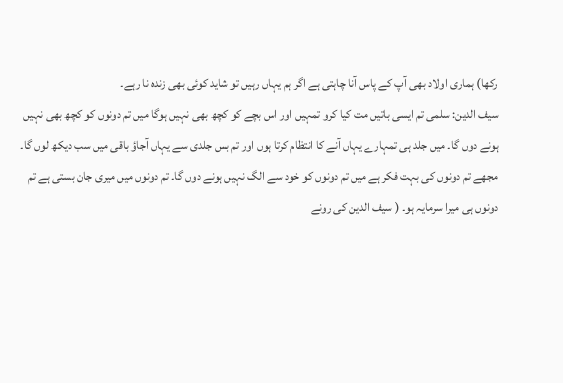رکھا) ہماری اولاد بھی آپ کے پاس آنا چاہتی ہے اگر ہم یہاں رہیں تو شاید کوئی بھی زندہ نا رہے۔
سیف الدین: سلمی تم ایسی باتیں مت کیا کرو تمہیں اور اس بچے کو کچھ بھی نہیں ہوگا میں تم دونوں کو کچھ بھی نہیں ہونے دوں گا۔ میں جلد ہی تمہارے یہاں آنے کا انتظام کرتا ہوں اور تم بس جلدی سے یہاں آجاؤ باقی میں سب دیکھ لوں گا۔ مجھے تم دونوں کی بہت فکر ہے میں تم دونوں کو خود سے الگ نہیں ہونے دوں گا۔ تم دونوں میں میری جان بستی ہے تم دونوں ہی میرا سرمایہ ہو۔ ( سیف الدین کی رونے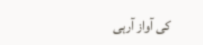کی آواز آرہی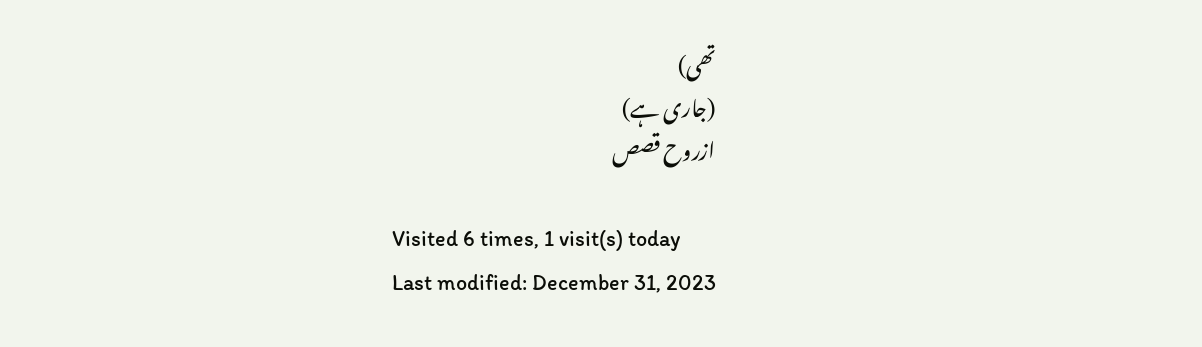تھی)
(جاری ہے)
ازروح قصص

Visited 6 times, 1 visit(s) today
Last modified: December 31, 2023